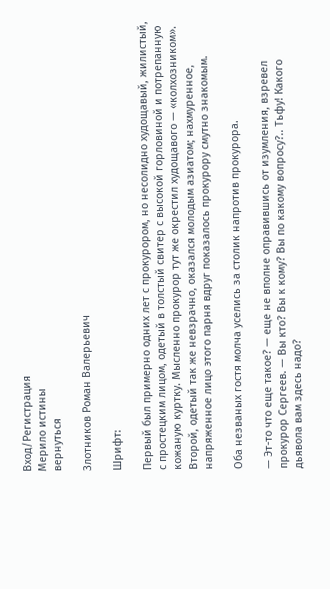Вход/Регистрация
Мерило истины
вернуться

Злотников Роман Валерьевич

Шрифт:

Первый был примерно одних лет с прокурором, но несолидно худощавый, жилистый, с простецким лицом, одетый в толстый свитер с высокой горловиной и потрепанную кожаную куртку. Мысленно прокурор тут же окрестил худощавого — «колхозником». Второй, одетый так же невзрачно, оказался молодым азиатом; нахмуренное, напряженное лицо этого парня вдруг показалось прокурору смутно знакомым.

Оба незваных гостя молча уселись за столик напротив прокурора.

— Эт-то что еще такое? — еще не вполне оправившись от изумления, взревел прокурор Сергеев. — Вы кто? Вы к кому? Вы по какому вопросу?.. Тьфу! Какого дьявола вам здесь надо?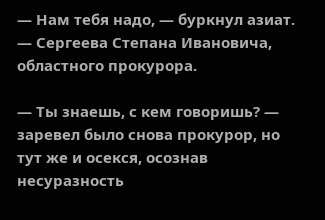— Нам тебя надо, — буркнул азиат. — Сергеева Степана Ивановича, областного прокурора.

— Ты знаешь, с кем говоришь? — заревел было снова прокурор, но тут же и осекся, осознав несуразность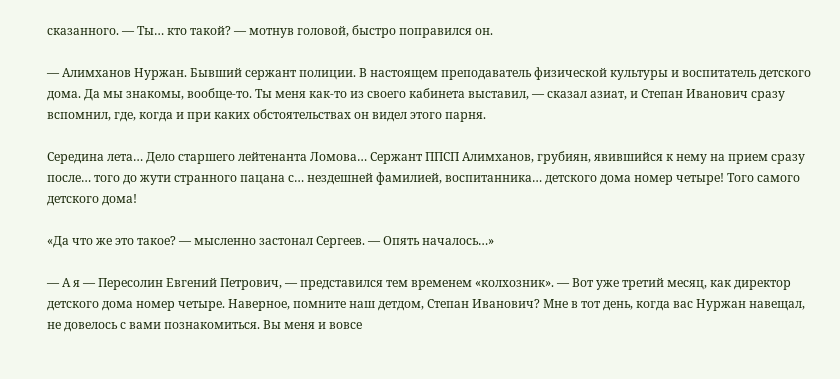сказанного. — Ты… кто такой? — мотнув головой, быстро поправился он.

— Алимханов Нуржан. Бывший сержант полиции. В настоящем преподаватель физической культуры и воспитатель детского дома. Да мы знакомы, вообще-то. Ты меня как-то из своего кабинета выставил, — сказал азиат, и Степан Иванович сразу вспомнил, где, когда и при каких обстоятельствах он видел этого парня.

Середина лета… Дело старшего лейтенанта Ломова… Сержант ППСП Алимханов, грубиян, явившийся к нему на прием сразу после… того до жути странного пацана с… нездешней фамилией, воспитанника… детского дома номер четыре! Того самого детского дома!

«Да что же это такое? — мысленно застонал Сергеев. — Опять началось…»

— А я — Пересолин Евгений Петрович, — представился тем временем «колхозник». — Вот уже третий месяц, как директор детского дома номер четыре. Наверное, помните наш детдом, Степан Иванович? Мне в тот день, когда вас Нуржан навещал, не довелось с вами познакомиться. Вы меня и вовсе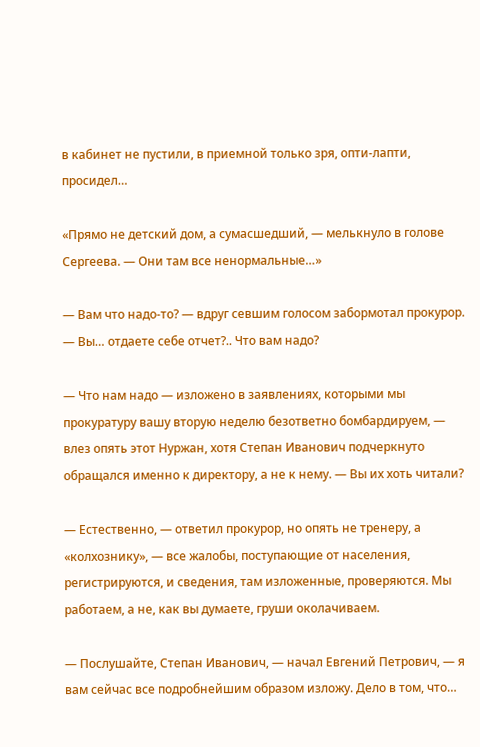в кабинет не пустили, в приемной только зря, опти-лапти, просидел…

«Прямо не детский дом, а сумасшедший, — мелькнуло в голове Сергеева. — Они там все ненормальные…»

— Вам что надо-то? — вдруг севшим голосом забормотал прокурор. — Вы… отдаете себе отчет?.. Что вам надо?

— Что нам надо — изложено в заявлениях, которыми мы прокуратуру вашу вторую неделю безответно бомбардируем, — влез опять этот Нуржан, хотя Степан Иванович подчеркнуто обращался именно к директору, а не к нему. — Вы их хоть читали?

— Естественно, — ответил прокурор, но опять не тренеру, а «колхознику», — все жалобы, поступающие от населения, регистрируются, и сведения, там изложенные, проверяются. Мы работаем, а не, как вы думаете, груши околачиваем.

— Послушайте, Степан Иванович, — начал Евгений Петрович, — я вам сейчас все подробнейшим образом изложу. Дело в том, что…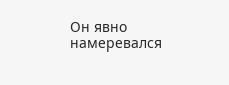Он явно намеревался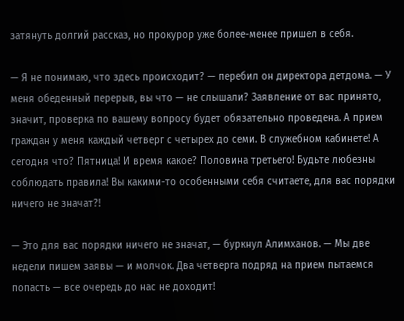затянуть долгий рассказ, но прокурор уже более-менее пришел в себя.

— Я не понимаю, что здесь происходит? — перебил он директора детдома. — У меня обеденный перерыв, вы что — не слышали? Заявление от вас принято, значит, проверка по вашему вопросу будет обязательно проведена. А прием граждан у меня каждый четверг с четырех до семи. В служебном кабинете! А сегодня что? Пятница! И время какое? Половина третьего! Будьте любезны соблюдать правила! Вы какими-то особенными себя считаете, для вас порядки ничего не значат?!

— Это для вас порядки ничего не значат, — буркнул Алимханов. — Мы две недели пишем заявы — и молчок. Два четверга подряд на прием пытаемся попасть — все очередь до нас не доходит!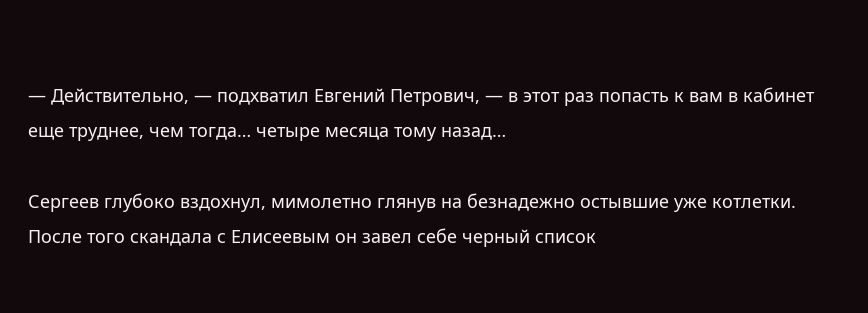— Действительно, — подхватил Евгений Петрович, — в этот раз попасть к вам в кабинет еще труднее, чем тогда… четыре месяца тому назад…

Сергеев глубоко вздохнул, мимолетно глянув на безнадежно остывшие уже котлетки. После того скандала с Елисеевым он завел себе черный список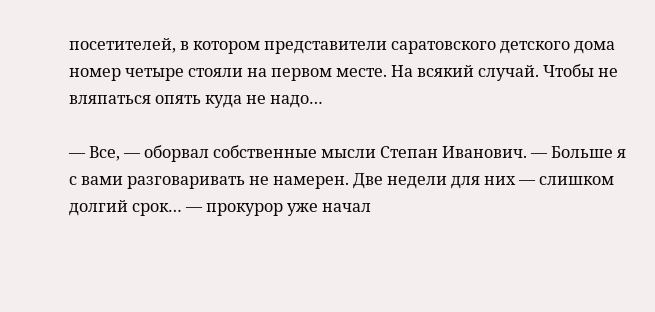посетителей, в котором представители саратовского детского дома номер четыре стояли на первом месте. На всякий случай. Чтобы не вляпаться опять куда не надо…

— Все, — оборвал собственные мысли Степан Иванович. — Больше я с вами разговаривать не намерен. Две недели для них — слишком долгий срок… — прокурор уже начал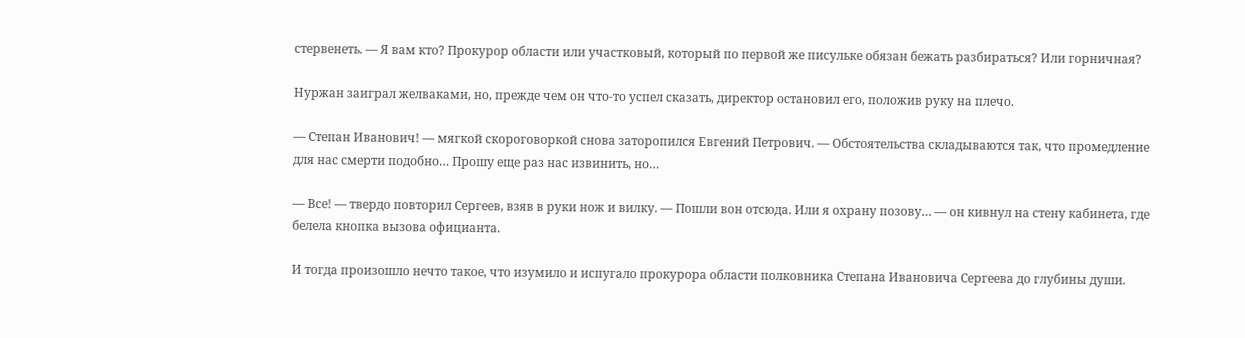стервенеть. — Я вам кто? Прокурор области или участковый, который по первой же писульке обязан бежать разбираться? Или горничная?

Нуржан заиграл желваками, но, прежде чем он что-то успел сказать, директор остановил его, положив руку на плечо.

— Степан Иванович! — мягкой скороговоркой снова заторопился Евгений Петрович. — Обстоятельства складываются так, что промедление для нас смерти подобно… Прошу еще раз нас извинить, но…

— Все! — твердо повторил Сергеев, взяв в руки нож и вилку. — Пошли вон отсюда. Или я охрану позову… — он кивнул на стену кабинета, где белела кнопка вызова официанта.

И тогда произошло нечто такое, что изумило и испугало прокурора области полковника Степана Ивановича Сергеева до глубины души.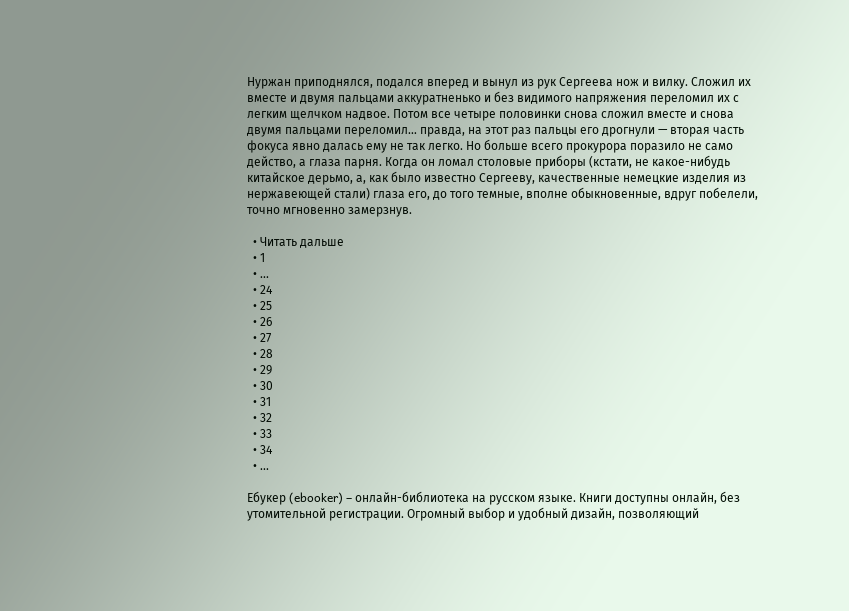Нуржан приподнялся, подался вперед и вынул из рук Сергеева нож и вилку. Сложил их вместе и двумя пальцами аккуратненько и без видимого напряжения переломил их с легким щелчком надвое. Потом все четыре половинки снова сложил вместе и снова двумя пальцами переломил… правда, на этот раз пальцы его дрогнули — вторая часть фокуса явно далась ему не так легко. Но больше всего прокурора поразило не само действо, а глаза парня. Когда он ломал столовые приборы (кстати, не какое-нибудь китайское дерьмо, а, как было известно Сергееву, качественные немецкие изделия из нержавеющей стали) глаза его, до того темные, вполне обыкновенные, вдруг побелели, точно мгновенно замерзнув.

  • Читать дальше
  • 1
  • ...
  • 24
  • 25
  • 26
  • 27
  • 28
  • 29
  • 30
  • 31
  • 32
  • 33
  • 34
  • ...

Ебукер (ebooker) – онлайн-библиотека на русском языке. Книги доступны онлайн, без утомительной регистрации. Огромный выбор и удобный дизайн, позволяющий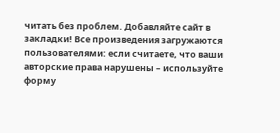читать без проблем. Добавляйте сайт в закладки! Все произведения загружаются пользователями: если считаете, что ваши авторские права нарушены – используйте форму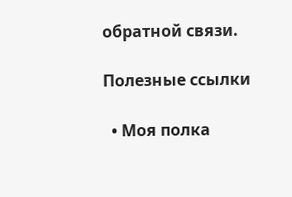обратной связи.

Полезные ссылки

  • Моя полка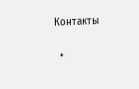Контакты

  •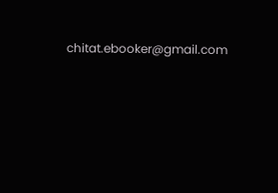chitat.ebooker@gmail.com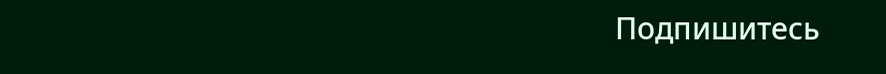Подпишитесь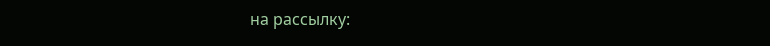на рассылку: